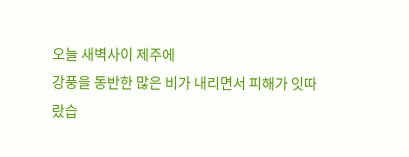오늘 새벽사이 제주에
강풍을 동반한 많은 비가 내리면서 피해가 잇따랐습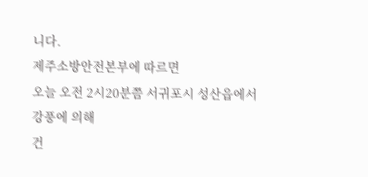니다.
제주소방안전본부에 따르면
오늘 오전 2시20분쯤 서귀포시 성산읍에서
강풍에 의해
건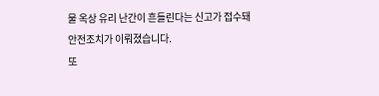물 옥상 유리 난간이 흔들린다는 신고가 접수돼
안전조치가 이뤄졌습니다.
또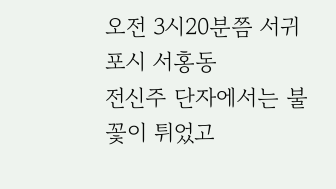오전 3시20분쯤 서귀포시 서홍동
전신주 단자에서는 불꽃이 튀었고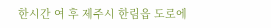한시간 여 후 제주시 한림읍 도로에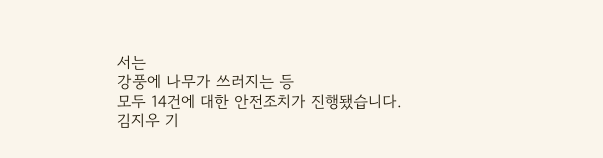서는
강풍에 나무가 쓰러지는 등
모두 14건에 대한 안전조치가 진행됐습니다.
김지우 기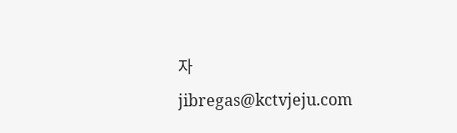자
jibregas@kctvjeju.com